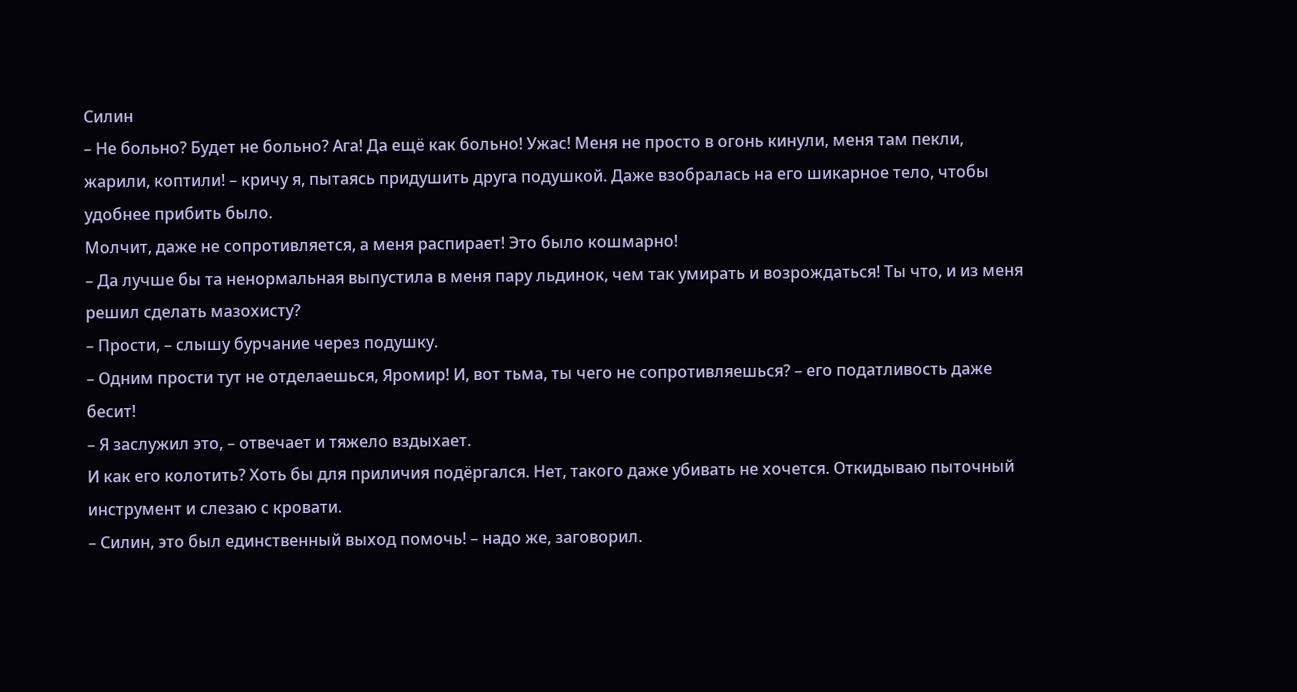Силин
– Не больно? Будет не больно? Ага! Да ещё как больно! Ужас! Меня не просто в огонь кинули, меня там пекли, жарили, коптили! – кричу я, пытаясь придушить друга подушкой. Даже взобралась на его шикарное тело, чтобы удобнее прибить было.
Молчит, даже не сопротивляется, а меня распирает! Это было кошмарно!
– Да лучше бы та ненормальная выпустила в меня пару льдинок, чем так умирать и возрождаться! Ты что, и из меня решил сделать мазохисту?
– Прости, – слышу бурчание через подушку.
– Одним прости тут не отделаешься, Яромир! И, вот тьма, ты чего не сопротивляешься? – его податливость даже бесит!
– Я заслужил это, – отвечает и тяжело вздыхает.
И как его колотить? Хоть бы для приличия подёргался. Нет, такого даже убивать не хочется. Откидываю пыточный инструмент и слезаю с кровати.
– Силин, это был единственный выход помочь! – надо же, заговорил.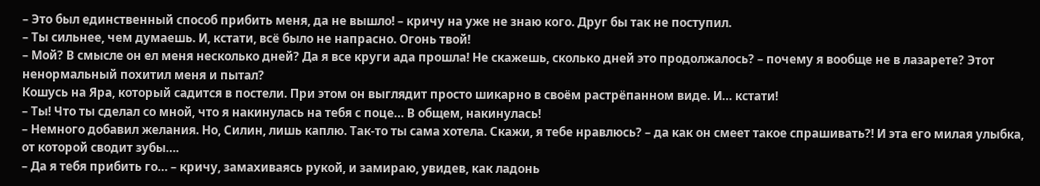– Это был единственный способ прибить меня, да не вышло! – кричу на уже не знаю кого. Друг бы так не поступил.
– Ты сильнее, чем думаешь. И, кстати, всё было не напрасно. Огонь твой!
– Мой? В смысле он ел меня несколько дней? Да я все круги ада прошла! Не скажешь, сколько дней это продолжалось? – почему я вообще не в лазарете? Этот ненормальный похитил меня и пытал?
Кошусь на Яра, который садится в постели. При этом он выглядит просто шикарно в своём растрёпанном виде. И… кстати!
– Ты! Что ты сделал со мной, что я накинулась на тебя с поце… В общем, накинулась!
– Немного добавил желания. Но, Силин, лишь каплю. Так-то ты сама хотела. Скажи, я тебе нравлюсь? – да как он смеет такое спрашивать?! И эта его милая улыбка, от которой сводит зубы….
– Да я тебя прибить го… – кричу, замахиваясь рукой, и замираю, увидев, как ладонь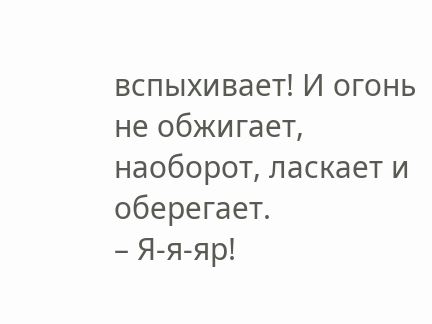вспыхивает! И огонь не обжигает, наоборот, ласкает и оберегает.
– Я-я-яр!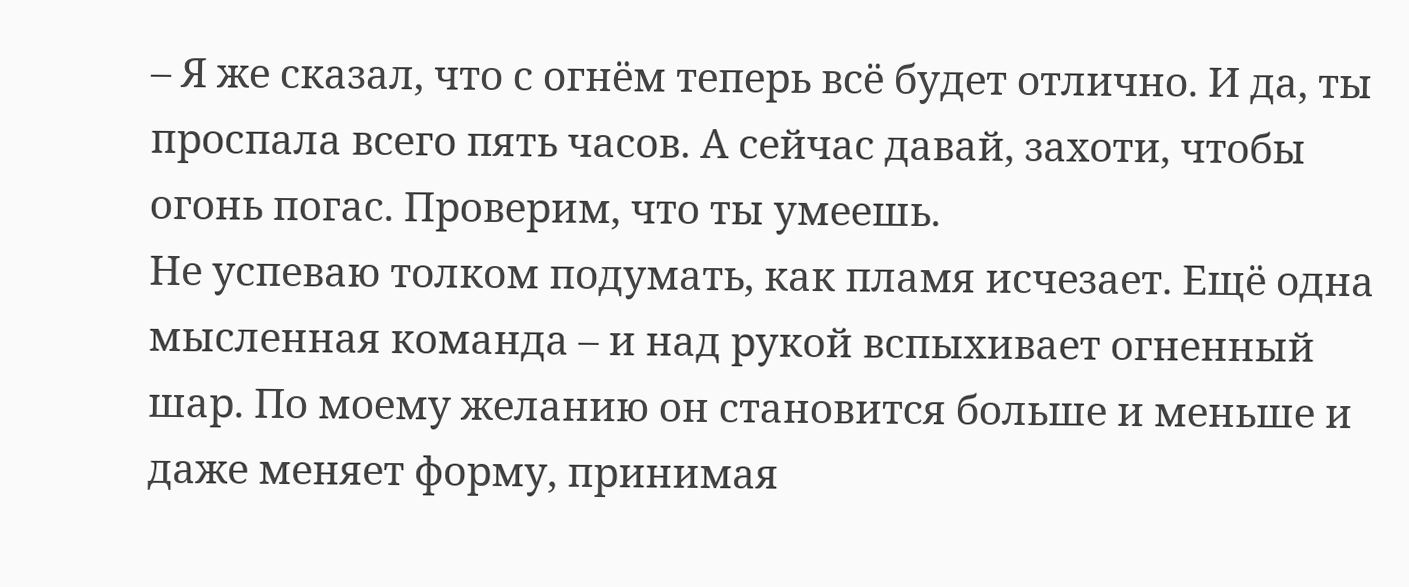– Я же сказал, что с огнём теперь всё будет отлично. И да, ты проспала всего пять часов. А сейчас давай, захоти, чтобы огонь погас. Проверим, что ты умеешь.
Не успеваю толком подумать, как пламя исчезает. Ещё одна мысленная команда – и над рукой вспыхивает огненный шар. По моему желанию он становится больше и меньше и даже меняет форму, принимая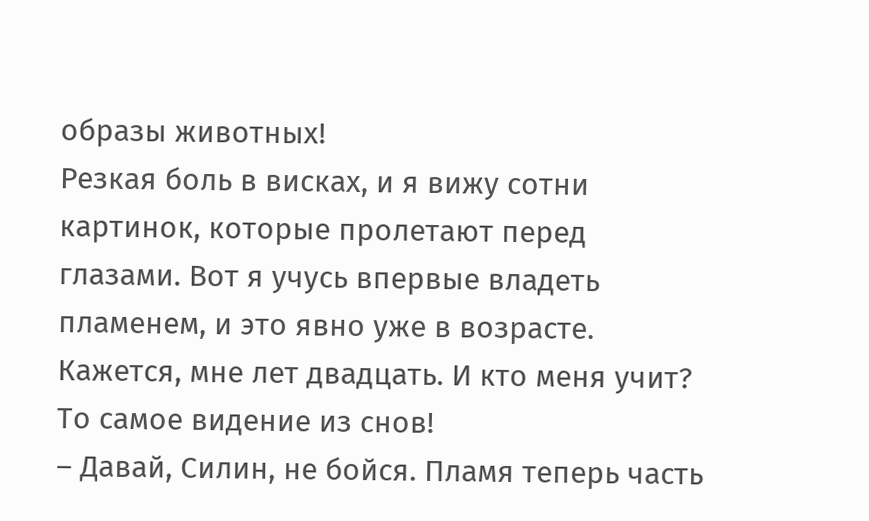образы животных!
Резкая боль в висках, и я вижу сотни картинок, которые пролетают перед глазами. Вот я учусь впервые владеть пламенем, и это явно уже в возрасте. Кажется, мне лет двадцать. И кто меня учит? То самое видение из снов!
– Давай, Силин, не бойся. Пламя теперь часть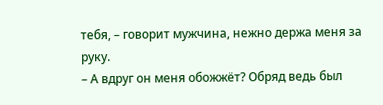тебя, – говорит мужчина, нежно держа меня за руку.
– А вдруг он меня обожжёт? Обряд ведь был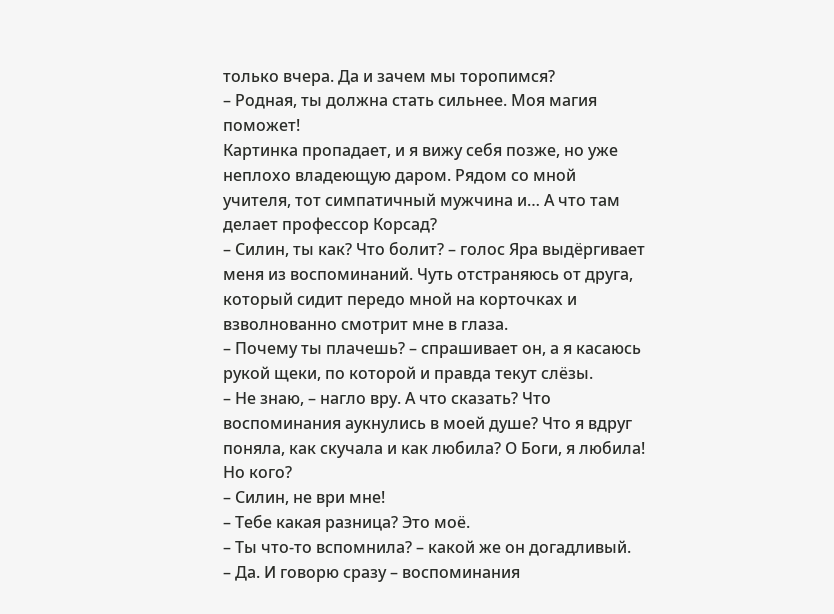только вчера. Да и зачем мы торопимся?
– Родная, ты должна стать сильнее. Моя магия поможет!
Картинка пропадает, и я вижу себя позже, но уже неплохо владеющую даром. Рядом со мной учителя, тот симпатичный мужчина и… А что там делает профессор Корсад?
– Силин, ты как? Что болит? – голос Яра выдёргивает меня из воспоминаний. Чуть отстраняюсь от друга, который сидит передо мной на корточках и взволнованно смотрит мне в глаза.
– Почему ты плачешь? – спрашивает он, а я касаюсь рукой щеки, по которой и правда текут слёзы.
– Не знаю, – нагло вру. А что сказать? Что воспоминания аукнулись в моей душе? Что я вдруг поняла, как скучала и как любила? О Боги, я любила! Но кого?
– Силин, не ври мне!
– Тебе какая разница? Это моё.
– Ты что-то вспомнила? – какой же он догадливый.
– Да. И говорю сразу – воспоминания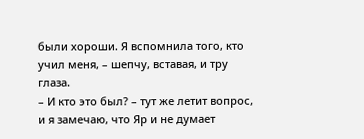были хороши. Я вспомнила того, кто учил меня, – шепчу, вставая, и тру глаза.
– И кто это был? – тут же летит вопрос, и я замечаю, что Яр и не думает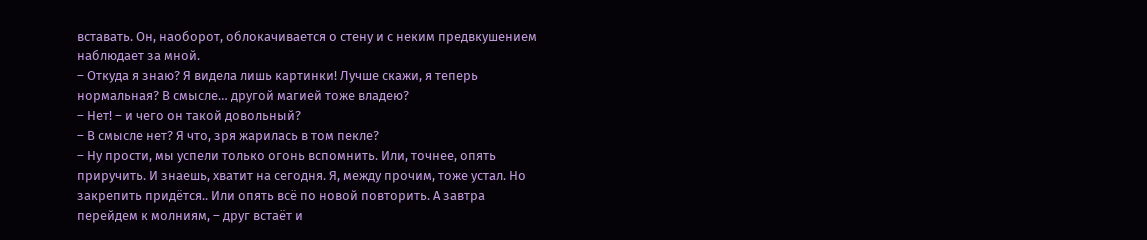вставать. Он, наоборот, облокачивается о стену и с неким предвкушением наблюдает за мной.
– Откуда я знаю? Я видела лишь картинки! Лучше скажи, я теперь нормальная? В смысле… другой магией тоже владею?
– Нет! – и чего он такой довольный?
– В смысле нет? Я что, зря жарилась в том пекле?
– Ну прости, мы успели только огонь вспомнить. Или, точнее, опять приручить. И знаешь, хватит на сегодня. Я, между прочим, тоже устал. Но закрепить придётся.. Или опять всё по новой повторить. А завтра перейдем к молниям, – друг встаёт и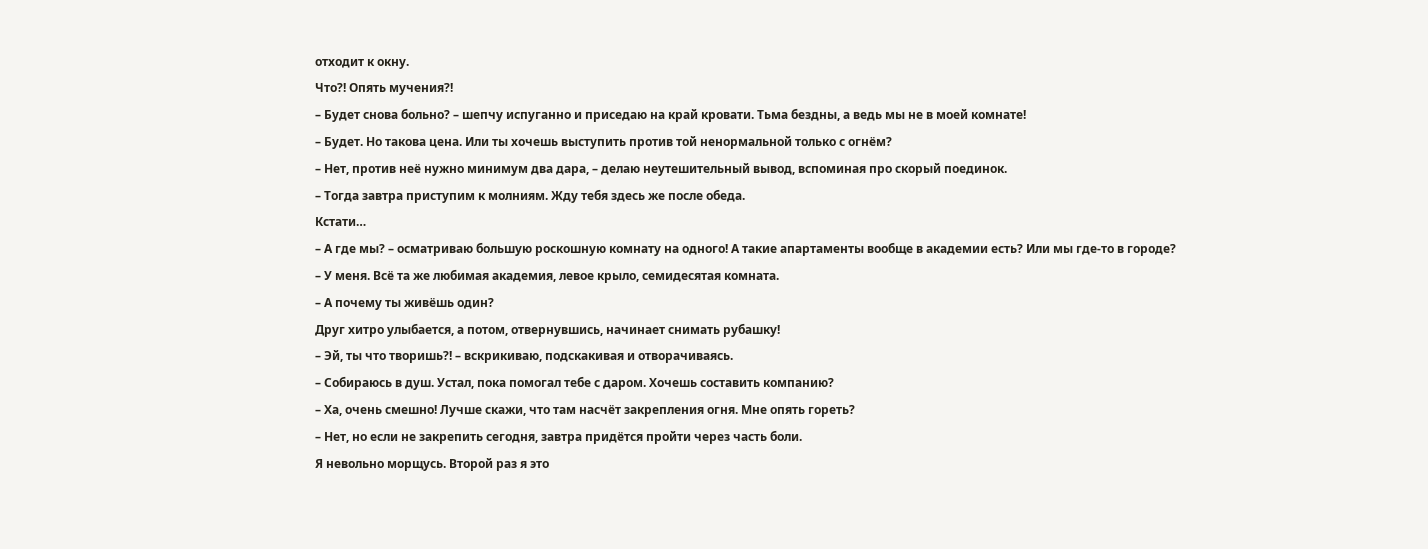отходит к окну.
Что?! Опять мучения?!
– Будет снова больно? – шепчу испуганно и приседаю на край кровати. Тьма бездны, а ведь мы не в моей комнате!
– Будет. Но такова цена. Или ты хочешь выступить против той ненормальной только с огнём?
– Нет, против неё нужно минимум два дара, – делаю неутешительный вывод, вспоминая про скорый поединок.
– Тогда завтра приступим к молниям. Жду тебя здесь же после обеда.
Кстати…
– А где мы? – осматриваю большую роскошную комнату на одного! А такие апартаменты вообще в академии есть? Или мы где-то в городе?
– У меня. Всё та же любимая академия, левое крыло, семидесятая комната.
– А почему ты живёшь один?
Друг хитро улыбается, а потом, отвернувшись, начинает снимать рубашку!
– Эй, ты что творишь?! – вскрикиваю, подскакивая и отворачиваясь.
– Собираюсь в душ. Устал, пока помогал тебе с даром. Хочешь составить компанию?
– Ха, очень смешно! Лучше скажи, что там насчёт закрепления огня. Мне опять гореть?
– Нет, но если не закрепить сегодня, завтра придётся пройти через часть боли.
Я невольно морщусь. Второй раз я это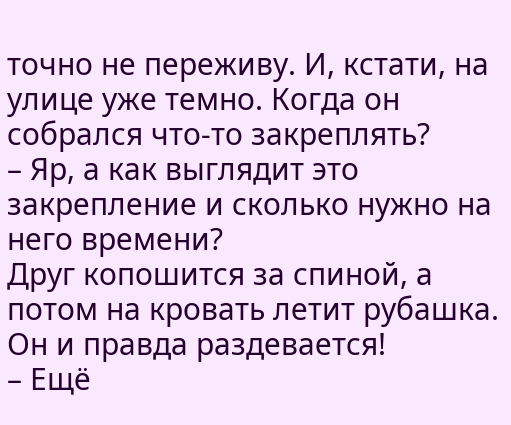точно не переживу. И, кстати, на улице уже темно. Когда он собрался что-то закреплять?
– Яр, а как выглядит это закрепление и сколько нужно на него времени?
Друг копошится за спиной, а потом на кровать летит рубашка. Он и правда раздевается!
– Ещё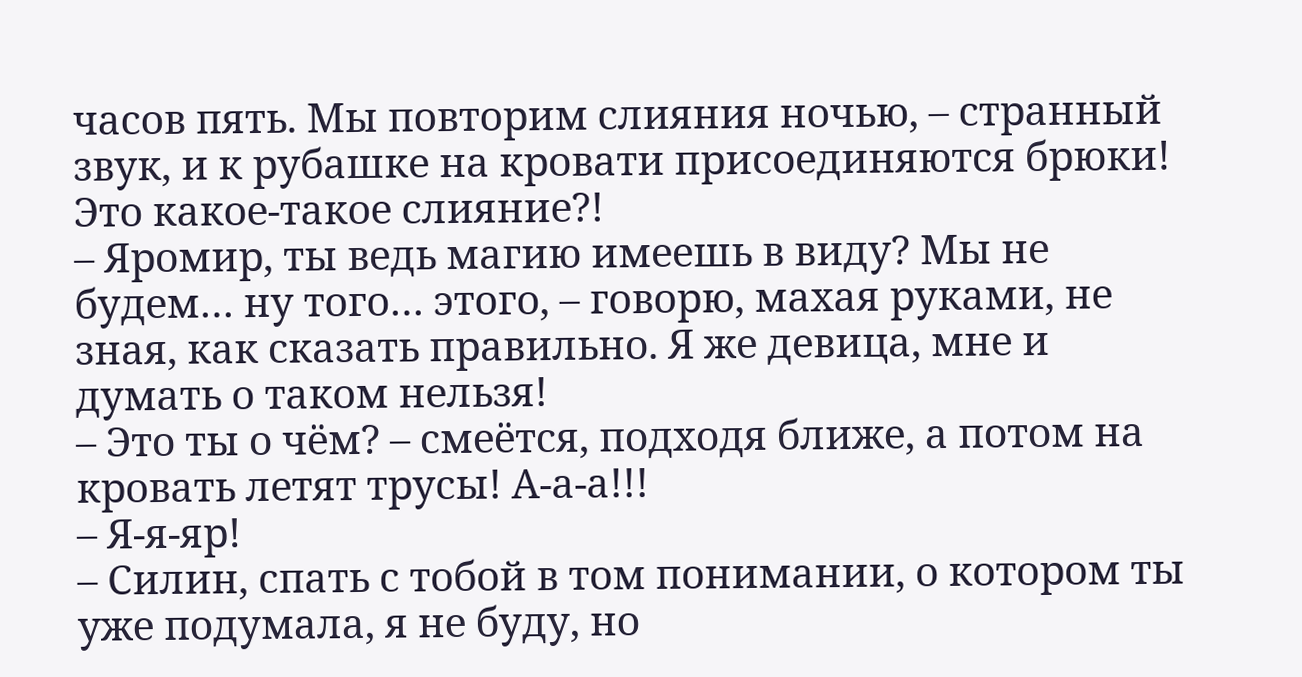часов пять. Мы повторим слияния ночью, – странный звук, и к рубашке на кровати присоединяются брюки!
Это какое-такое слияние?!
– Яромир, ты ведь магию имеешь в виду? Мы не будем… ну того… этого, – говорю, махая руками, не зная, как сказать правильно. Я же девица, мне и думать о таком нельзя!
– Это ты о чём? – смеётся, подходя ближе, а потом на кровать летят трусы! А-а-а!!!
– Я-я-яр!
– Силин, спать с тобой в том понимании, о котором ты уже подумала, я не буду, но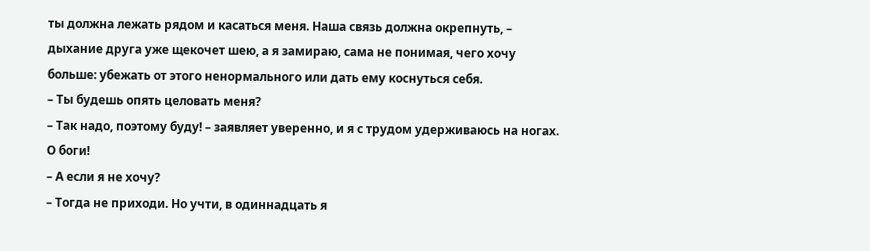ты должна лежать рядом и касаться меня. Наша связь должна окрепнуть, – дыхание друга уже щекочет шею, а я замираю, сама не понимая, чего хочу больше: убежать от этого ненормального или дать ему коснуться себя.
– Ты будешь опять целовать меня?
– Так надо, поэтому буду! – заявляет уверенно, и я с трудом удерживаюсь на ногах. О боги!
– А если я не хочу?
– Тогда не приходи. Но учти, в одиннадцать я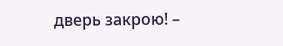дверь закрою! –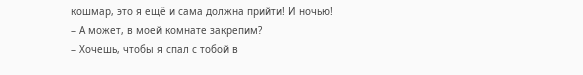кошмар, это я ещё и сама должна прийти! И ночью!
– А может, в моей комнате закрепим?
– Хочешь, чтобы я спал с тобой в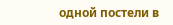одной постели в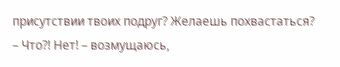присутствии твоих подруг? Желаешь похвастаться?
– Что?! Нет! – возмущаюсь,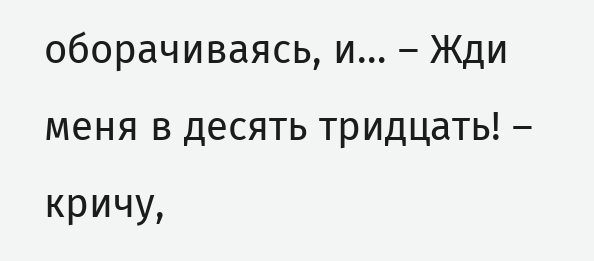оборачиваясь, и… – Жди меня в десять тридцать! – кричу,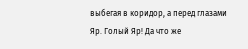выбегая в коридор, а перед глазами Яр. Голый Яр! Да что же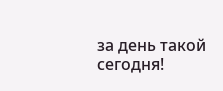за день такой сегодня!